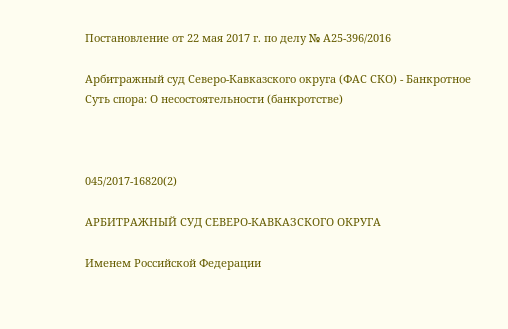Постановление от 22 мая 2017 г. по делу № А25-396/2016

Арбитражный суд Северо-Кавказского округа (ФАС СКО) - Банкротное
Суть спора: О несостоятельности (банкротстве)



045/2017-16820(2)

АРБИТРАЖНЫЙ СУД СЕВЕРО-КАВКАЗСКОГО ОКРУГА

Именем Российской Федерации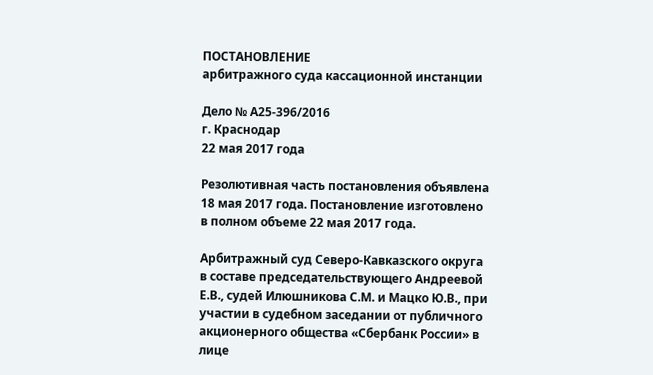ПОСТАНОВЛЕНИЕ
арбитражного суда кассационной инстанции

Дело № А25-396/2016
г. Краснодар
22 мая 2017 года

Резолютивная часть постановления объявлена 18 мая 2017 года. Постановление изготовлено в полном объеме 22 мая 2017 года.

Арбитражный суд Северо-Кавказского округа в составе председательствующего Андреевой Е.В., судей Илюшникова С.М. и Мацко Ю.В., при участии в судебном заседании от публичного акционерного общества «Сбербанк России» в лице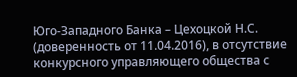Юго-Западного Банка – Цехоцкой Н.С. (доверенность от 11.04.2016), в отсутствие конкурсного управляющего общества с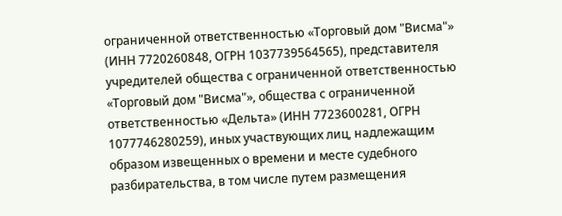ограниченной ответственностью «Торговый дом "Висма"» (ИНН 7720260848, ОГРН 1037739564565), представителя учредителей общества с ограниченной ответственностью «Торговый дом "Висма"», общества с ограниченной ответственностью «Дельта» (ИНН 7723600281, ОГРН 1077746280259), иных участвующих лиц, надлежащим образом извещенных о времени и месте судебного разбирательства, в том числе путем размещения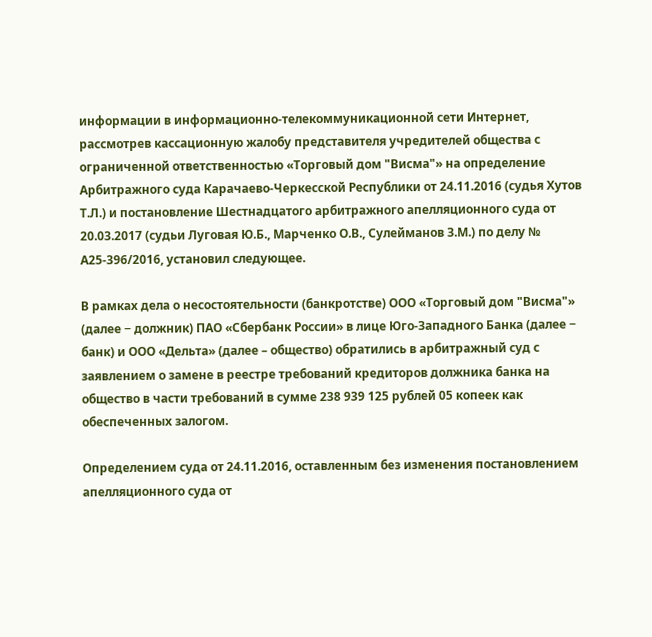информации в информационно-телекоммуникационной сети Интернет, рассмотрев кассационную жалобу представителя учредителей общества с ограниченной ответственностью «Торговый дом "Висма"» на определение Арбитражного суда Карачаево-Черкесской Республики от 24.11.2016 (судья Хутов Т.Л.) и постановление Шестнадцатого арбитражного апелляционного суда от 20.03.2017 (судьи Луговая Ю.Б., Марченко О.В., Сулейманов З.М.) по делу № А25-396/2016, установил следующее.

В рамках дела о несостоятельности (банкротстве) ООО «Торговый дом "Висма"» (далее − должник) ПАО «Сбербанк России» в лице Юго-Западного Банка (далее − банк) и ООО «Дельта» (далее – общество) обратились в арбитражный суд с заявлением о замене в реестре требований кредиторов должника банка на общество в части требований в сумме 238 939 125 рублей 05 копеек как обеспеченных залогом.

Определением суда от 24.11.2016, оставленным без изменения постановлением апелляционного суда от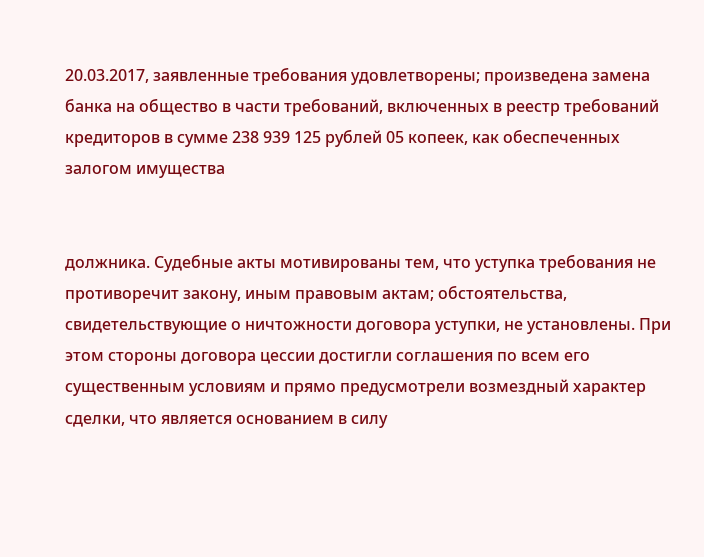20.03.2017, заявленные требования удовлетворены; произведена замена банка на общество в части требований, включенных в реестр требований кредиторов в сумме 238 939 125 рублей 05 копеек, как обеспеченных залогом имущества


должника. Судебные акты мотивированы тем, что уступка требования не противоречит закону, иным правовым актам; обстоятельства, свидетельствующие о ничтожности договора уступки, не установлены. При этом стороны договора цессии достигли соглашения по всем его существенным условиям и прямо предусмотрели возмездный характер сделки, что является основанием в силу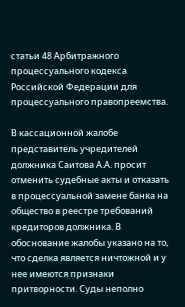статьи 48 Арбитражного процессуального кодекса Российской Федерации для процессуального правопреемства.

В кассационной жалобе представитель учредителей должника Саитова А.А. просит отменить судебные акты и отказать в процессуальной замене банка на общество в реестре требований кредиторов должника. В обоснование жалобы указано на то, что сделка является ничтожной и у нее имеются признаки притворности. Суды неполно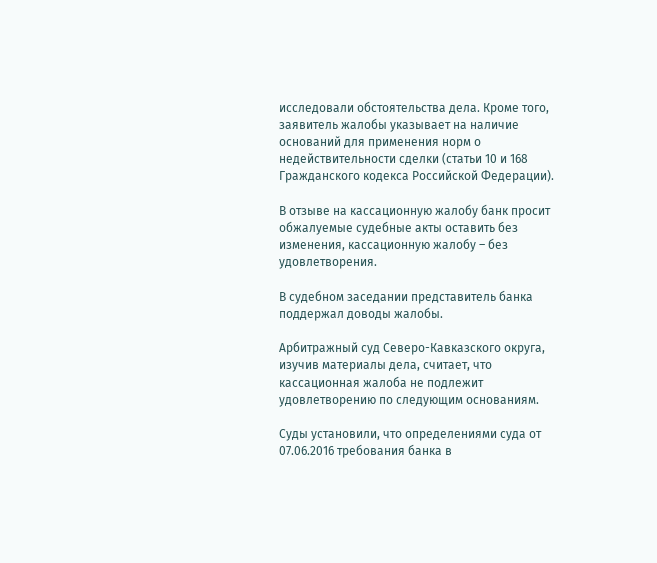исследовали обстоятельства дела. Кроме того, заявитель жалобы указывает на наличие оснований для применения норм о недействительности сделки (статьи 10 и 168 Гражданского кодекса Российской Федерации).

В отзыве на кассационную жалобу банк просит обжалуемые судебные акты оставить без изменения, кассационную жалобу – без удовлетворения.

В судебном заседании представитель банка поддержал доводы жалобы.

Арбитражный суд Северо-Кавказского округа, изучив материалы дела, считает, что кассационная жалоба не подлежит удовлетворению по следующим основаниям.

Суды установили, что определениями суда от 07.06.2016 требования банка в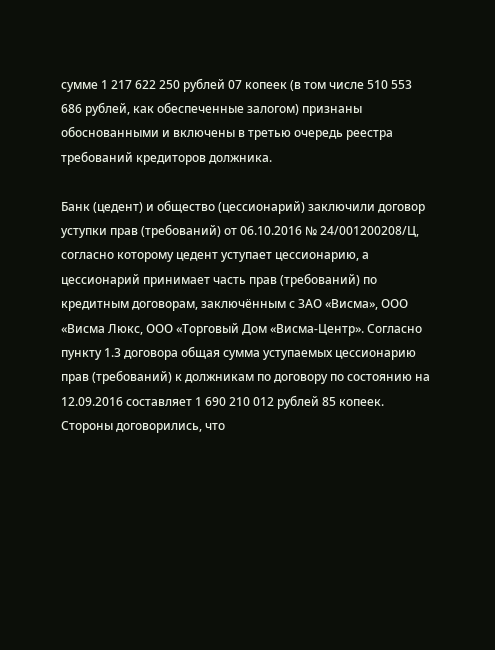сумме 1 217 622 250 рублей 07 копеек (в том числе 510 553 686 рублей, как обеспеченные залогом) признаны обоснованными и включены в третью очередь реестра требований кредиторов должника.

Банк (цедент) и общество (цессионарий) заключили договор уступки прав (требований) от 06.10.2016 № 24/001200208/Ц, согласно которому цедент уступает цессионарию, а цессионарий принимает часть прав (требований) по кредитным договорам, заключённым с ЗАО «Висма», ООО «Висма Люкс, ООО «Торговый Дом «Висма-Центр». Согласно пункту 1.3 договора общая сумма уступаемых цессионарию прав (требований) к должникам по договору по состоянию на 12.09.2016 составляет 1 690 210 012 рублей 85 копеек. Стороны договорились, что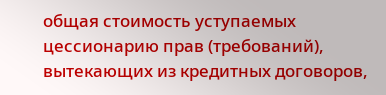общая стоимость уступаемых цессионарию прав (требований), вытекающих из кредитных договоров,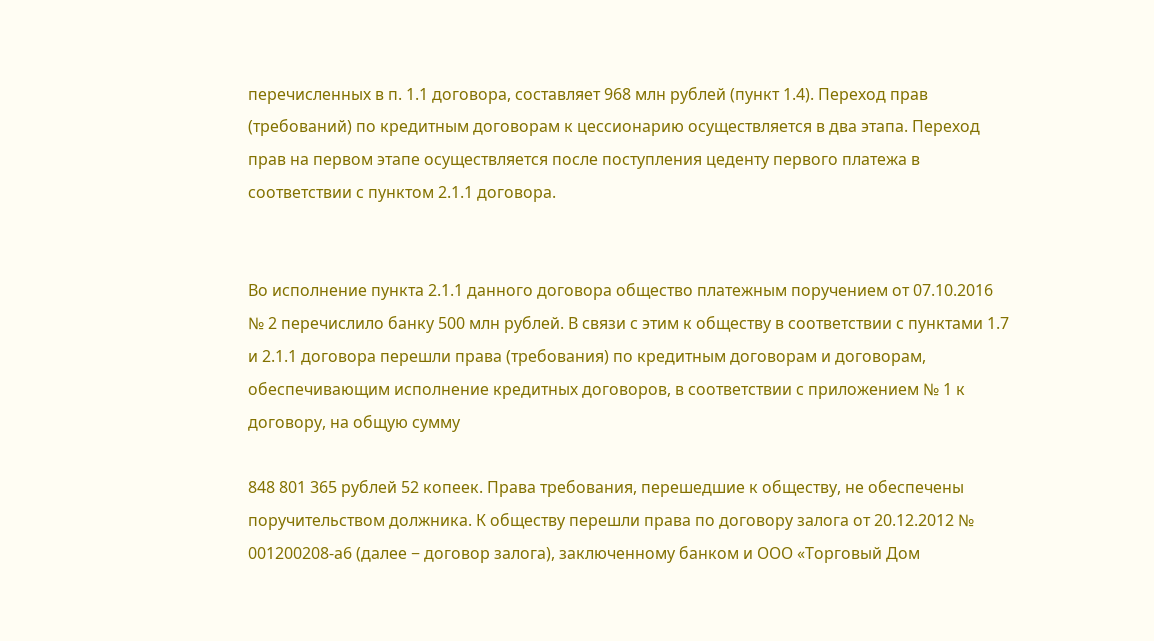перечисленных в п. 1.1 договора, составляет 968 млн рублей (пункт 1.4). Переход прав (требований) по кредитным договорам к цессионарию осуществляется в два этапа. Переход прав на первом этапе осуществляется после поступления цеденту первого платежа в соответствии с пунктом 2.1.1 договора.


Во исполнение пункта 2.1.1 данного договора общество платежным поручением от 07.10.2016 № 2 перечислило банку 500 млн рублей. В связи с этим к обществу в соответствии с пунктами 1.7 и 2.1.1 договора перешли права (требования) по кредитным договорам и договорам, обеспечивающим исполнение кредитных договоров, в соответствии с приложением № 1 к договору, на общую сумму

848 801 365 рублей 52 копеек. Права требования, перешедшие к обществу, не обеспечены поручительством должника. К обществу перешли права по договору залога от 20.12.2012 № 001200208-а6 (далее − договор залога), заключенному банком и ООО «Торговый Дом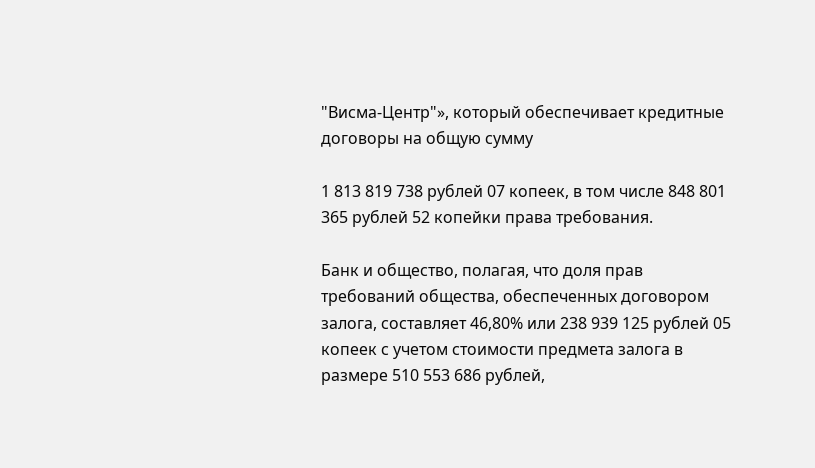"Висма-Центр"», который обеспечивает кредитные договоры на общую сумму

1 813 819 738 рублей 07 копеек, в том числе 848 801 365 рублей 52 копейки права требования.

Банк и общество, полагая, что доля прав требований общества, обеспеченных договором залога, составляет 46,80% или 238 939 125 рублей 05 копеек с учетом стоимости предмета залога в размере 510 553 686 рублей,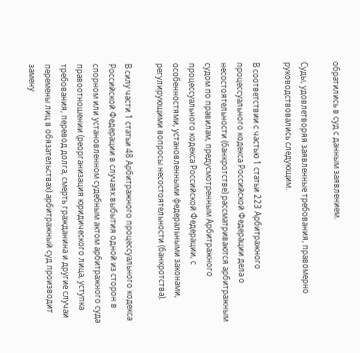обратились в суд с данным заявлением.

Суды, удовлетворяя заявленные требования, правомерно руководствовались следующим.

В соответствии с частью 1 статьи 223 Арбитражного процессуального кодекса Российской Федерации дела о несостоятельности (банкротстве) рассматриваются арбитражным судом по правилам, предусмотренным Арбитражного процессуального кодекса Российской Федерации, с особенностями, установленными федеральными законами, регулирующими вопросы несостоятельности (банкротства).

В силу части 1 статьи 48 Арбитражного процессуального кодекса Российской Федерации в случаях выбытия одной из сторон в спорном или установленном судебным актом арбитражного суда правоотношении (реорганизация юридического лица, уступка требования, перевод долга, смерть гражданина и другие случаи перемены лиц в обязательствах) арбитражный суд производит замену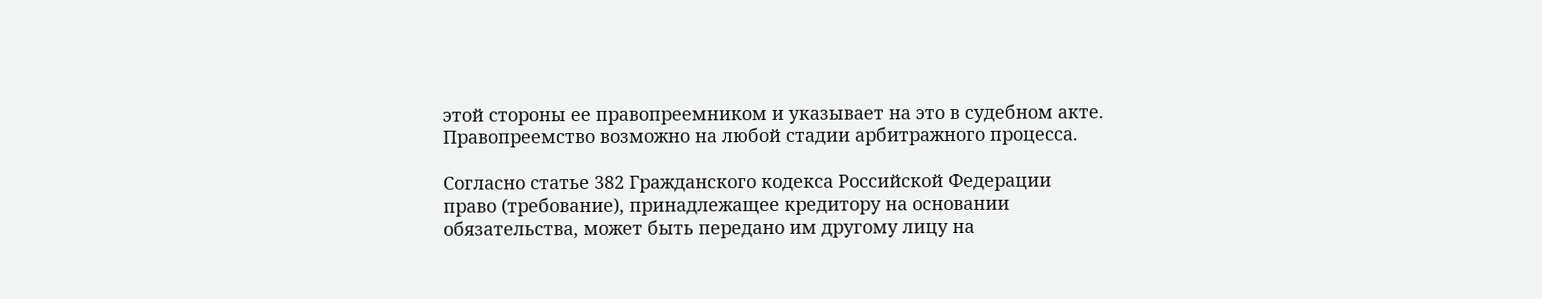этой стороны ее правопреемником и указывает на это в судебном акте. Правопреемство возможно на любой стадии арбитражного процесса.

Согласно статье 382 Гражданского кодекса Российской Федерации право (требование), принадлежащее кредитору на основании обязательства, может быть передано им другому лицу на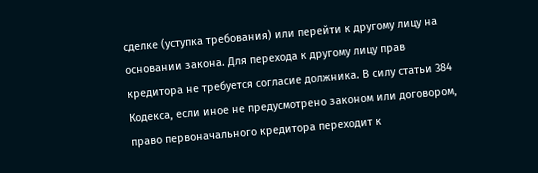сделке (уступка требования) или перейти к другому лицу на основании закона. Для перехода к другому лицу прав кредитора не требуется согласие должника. В силу статьи 384 Кодекса, если иное не предусмотрено законом или договором, право первоначального кредитора переходит к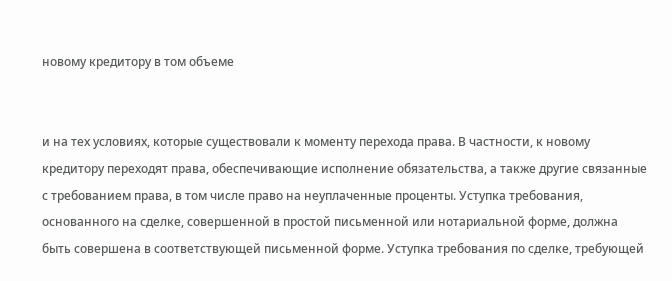новому кредитору в том объеме


и на тех условиях, которые существовали к моменту перехода права. В частности, к новому кредитору переходят права, обеспечивающие исполнение обязательства, а также другие связанные с требованием права, в том числе право на неуплаченные проценты. Уступка требования, основанного на сделке, совершенной в простой письменной или нотариальной форме, должна быть совершена в соответствующей письменной форме. Уступка требования по сделке, требующей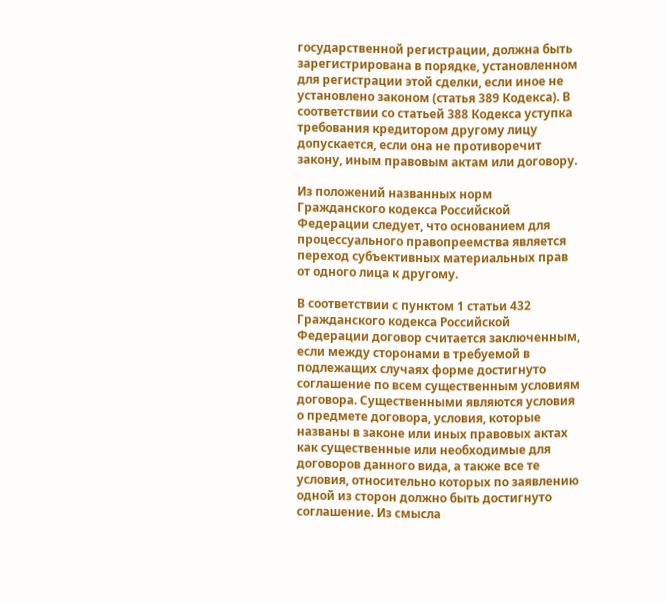государственной регистрации, должна быть зарегистрирована в порядке, установленном для регистрации этой сделки, если иное не установлено законом (статья 389 Кодекса). В соответствии со статьей 388 Кодекса уступка требования кредитором другому лицу допускается, если она не противоречит закону, иным правовым актам или договору.

Из положений названных норм Гражданского кодекса Российской Федерации следует, что основанием для процессуального правопреемства является переход субъективных материальных прав от одного лица к другому.

В соответствии с пунктом 1 статьи 432 Гражданского кодекса Российской Федерации договор считается заключенным, если между сторонами в требуемой в подлежащих случаях форме достигнуто соглашение по всем существенным условиям договора. Существенными являются условия о предмете договора, условия, которые названы в законе или иных правовых актах как существенные или необходимые для договоров данного вида, а также все те условия, относительно которых по заявлению одной из сторон должно быть достигнуто соглашение. Из смысла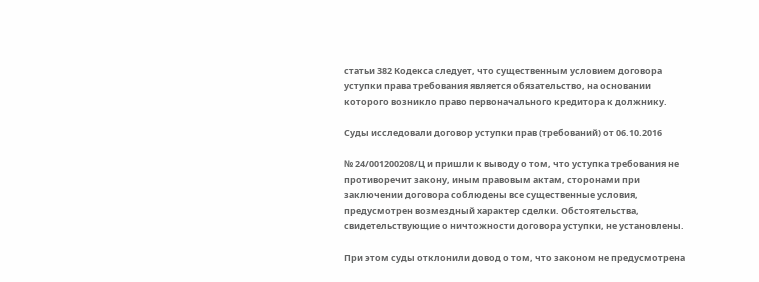статьи 382 Кодекса следует, что существенным условием договора уступки права требования является обязательство, на основании которого возникло право первоначального кредитора к должнику.

Суды исследовали договор уступки прав (требований) от 06.10.2016

№ 24/001200208/Ц и пришли к выводу о том, что уступка требования не противоречит закону, иным правовым актам, сторонами при заключении договора соблюдены все существенные условия, предусмотрен возмездный характер сделки. Обстоятельства, свидетельствующие о ничтожности договора уступки, не установлены.

При этом суды отклонили довод о том, что законом не предусмотрена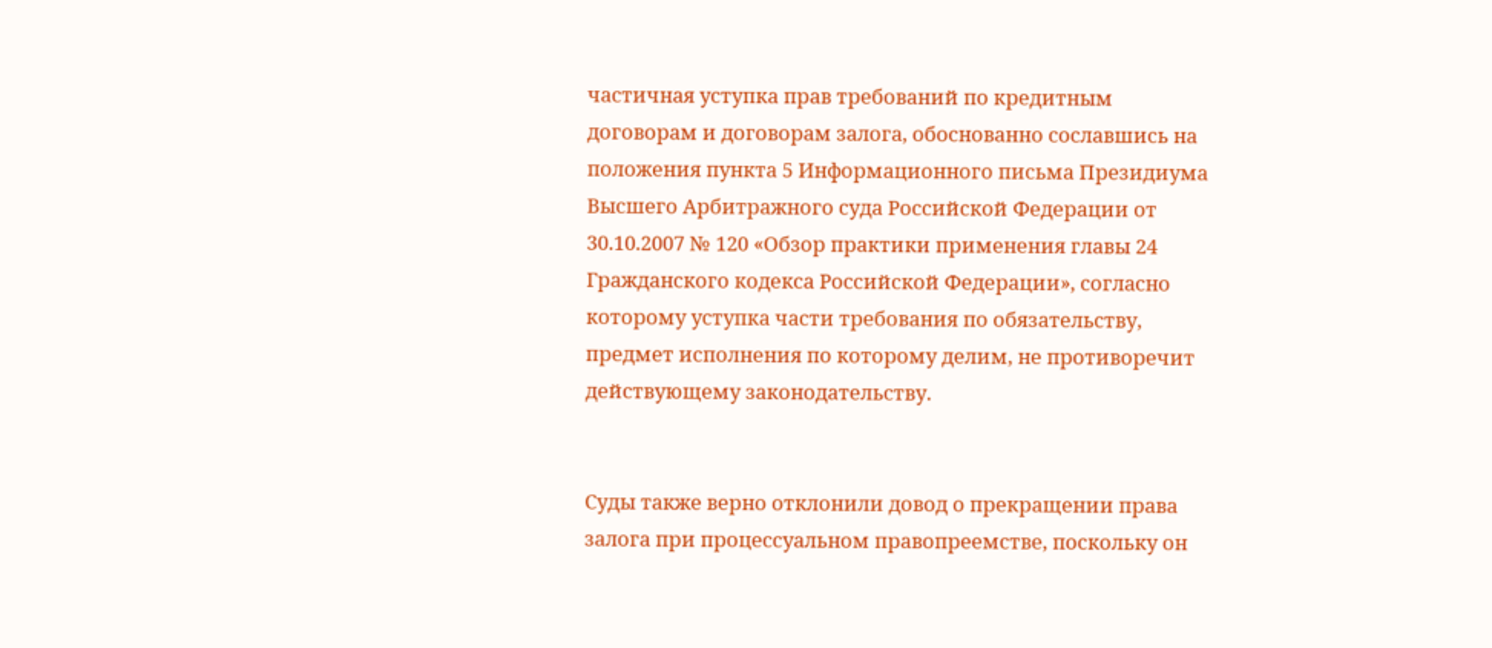частичная уступка прав требований по кредитным договорам и договорам залога, обоснованно сославшись на положения пункта 5 Информационного письма Президиума Высшего Арбитражного суда Российской Федерации от 30.10.2007 № 120 «Обзор практики применения главы 24 Гражданского кодекса Российской Федерации», согласно которому уступка части требования по обязательству, предмет исполнения по которому делим, не противоречит действующему законодательству.


Суды также верно отклонили довод о прекращении права залога при процессуальном правопреемстве, поскольку он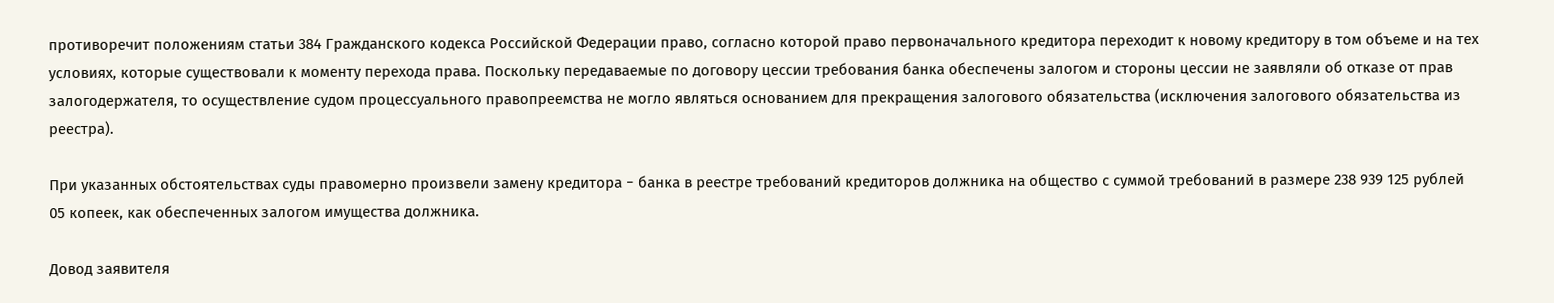противоречит положениям статьи 384 Гражданского кодекса Российской Федерации право, согласно которой право первоначального кредитора переходит к новому кредитору в том объеме и на тех условиях, которые существовали к моменту перехода права. Поскольку передаваемые по договору цессии требования банка обеспечены залогом и стороны цессии не заявляли об отказе от прав залогодержателя, то осуществление судом процессуального правопреемства не могло являться основанием для прекращения залогового обязательства (исключения залогового обязательства из реестра).

При указанных обстоятельствах суды правомерно произвели замену кредитора − банка в реестре требований кредиторов должника на общество с суммой требований в размере 238 939 125 рублей 05 копеек, как обеспеченных залогом имущества должника.

Довод заявителя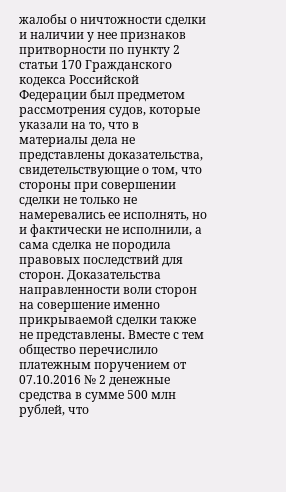жалобы о ничтожности сделки и наличии у нее признаков притворности по пункту 2 статьи 170 Гражданского кодекса Российской Федерации был предметом рассмотрения судов, которые указали на то, что в материалы дела не представлены доказательства, свидетельствующие о том, что стороны при совершении сделки не только не намеревались ее исполнять, но и фактически не исполнили, а сама сделка не породила правовых последствий для сторон. Доказательства направленности воли сторон на совершение именно прикрываемой сделки также не представлены. Вместе с тем общество перечислило платежным поручением от 07.10.2016 № 2 денежные средства в сумме 500 млн рублей, что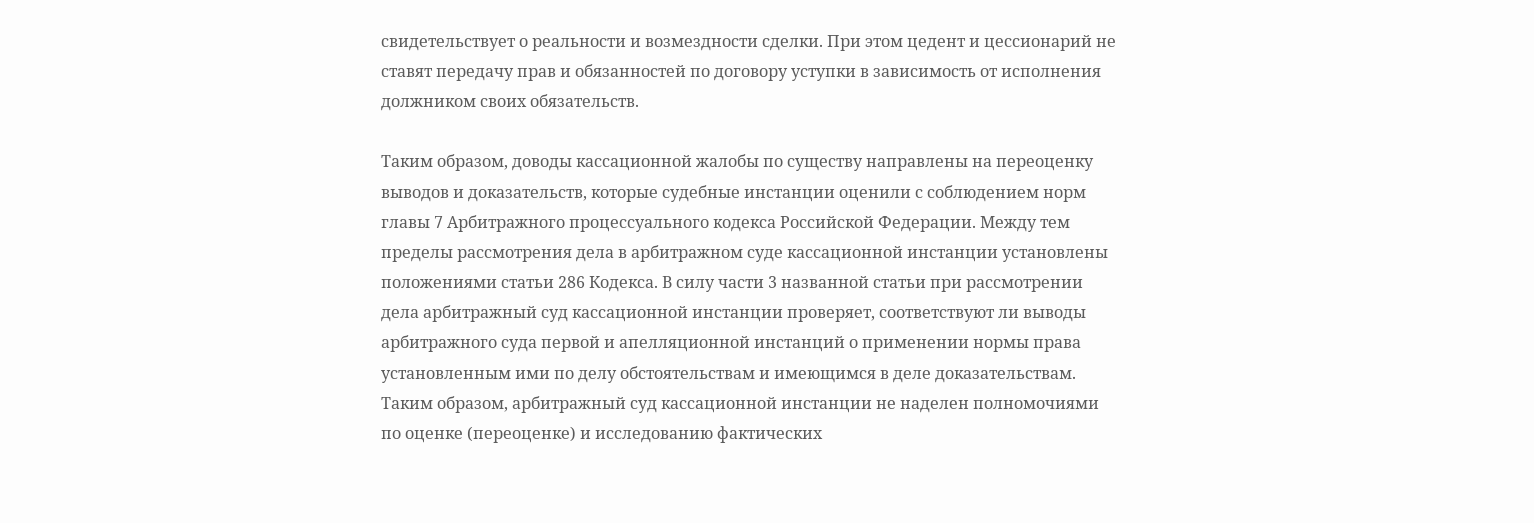свидетельствует о реальности и возмездности сделки. При этом цедент и цессионарий не ставят передачу прав и обязанностей по договору уступки в зависимость от исполнения должником своих обязательств.

Таким образом, доводы кассационной жалобы по существу направлены на переоценку выводов и доказательств, которые судебные инстанции оценили с соблюдением норм главы 7 Арбитражного процессуального кодекса Российской Федерации. Между тем пределы рассмотрения дела в арбитражном суде кассационной инстанции установлены положениями статьи 286 Кодекса. В силу части 3 названной статьи при рассмотрении дела арбитражный суд кассационной инстанции проверяет, соответствуют ли выводы арбитражного суда первой и апелляционной инстанций о применении нормы права установленным ими по делу обстоятельствам и имеющимся в деле доказательствам. Таким образом, арбитражный суд кассационной инстанции не наделен полномочиями по оценке (переоценке) и исследованию фактических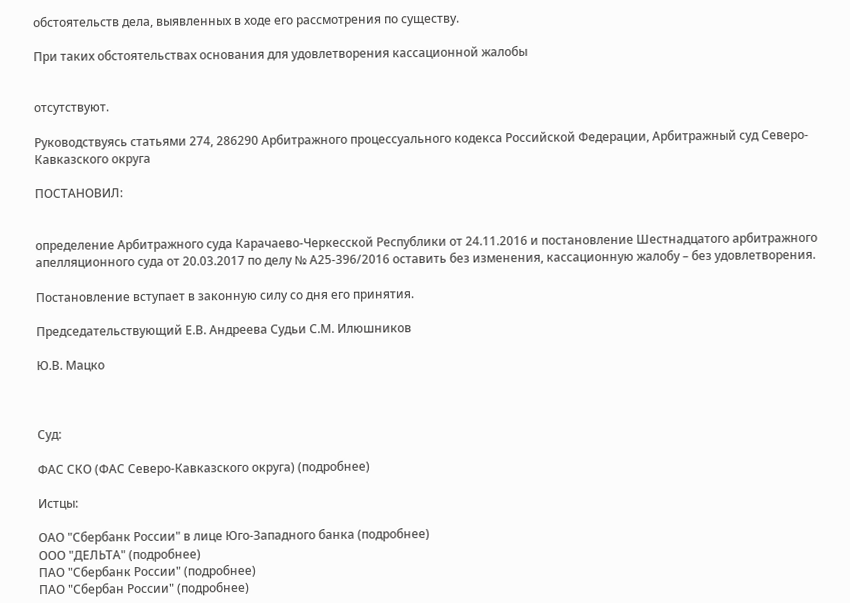обстоятельств дела, выявленных в ходе его рассмотрения по существу.

При таких обстоятельствах основания для удовлетворения кассационной жалобы


отсутствуют.

Руководствуясь статьями 274, 286290 Арбитражного процессуального кодекса Российской Федерации, Арбитражный суд Северо-Кавказского округа

ПОСТАНОВИЛ:


определение Арбитражного суда Карачаево-Черкесской Республики от 24.11.2016 и постановление Шестнадцатого арбитражного апелляционного суда от 20.03.2017 по делу № А25-396/2016 оставить без изменения, кассационную жалобу – без удовлетворения.

Постановление вступает в законную силу со дня его принятия.

Председательствующий Е.В. Андреева Судьи С.М. Илюшников

Ю.В. Мацко



Суд:

ФАС СКО (ФАС Северо-Кавказского округа) (подробнее)

Истцы:

ОАО "Сбербанк России" в лице Юго-Западного банка (подробнее)
ООО "ДЕЛЬТА" (подробнее)
ПАО "Сбербанк России" (подробнее)
ПАО "Сбербан России" (подробнее)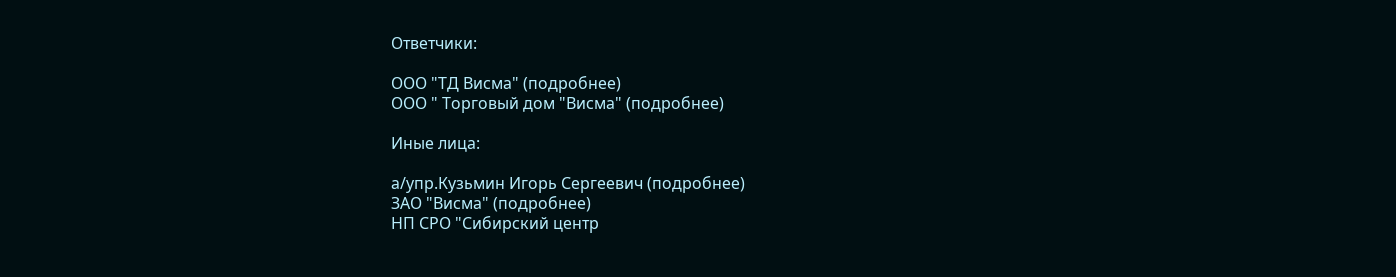Ответчики:

ООО "ТД Висма" (подробнее)
ООО " Торговый дом "Висма" (подробнее)

Иные лица:

а/упр.Кузьмин Игорь Сергеевич (подробнее)
ЗАО "Висма" (подробнее)
НП СРО "Сибирский центр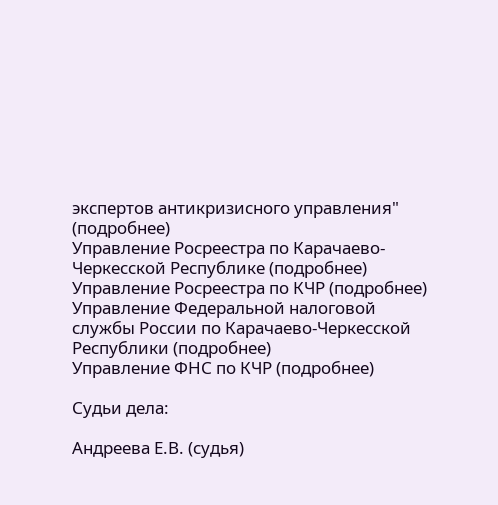экспертов антикризисного управления" (подробнее)
Управление Росреестра по Карачаево-Черкесской Республике (подробнее)
Управление Росреестра по КЧР (подробнее)
Управление Федеральной налоговой службы России по Карачаево-Черкесской Республики (подробнее)
Управление ФНС по КЧР (подробнее)

Судьи дела:

Андреева Е.В. (судья)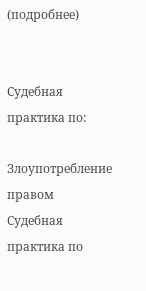(подробнее)


Судебная практика по:

Злоупотребление правом
Судебная практика по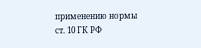применению нормы ст. 10 ГК РФ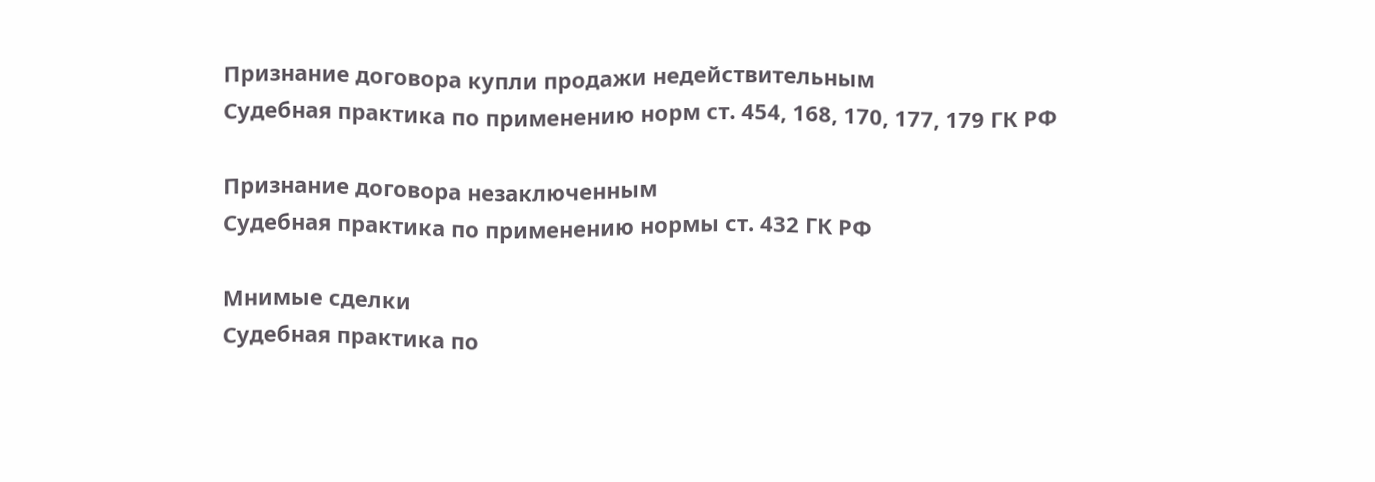Признание договора купли продажи недействительным
Судебная практика по применению норм ст. 454, 168, 170, 177, 179 ГК РФ

Признание договора незаключенным
Судебная практика по применению нормы ст. 432 ГК РФ

Мнимые сделки
Судебная практика по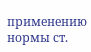применению нормы ст.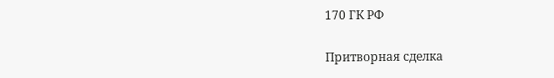170 ГК РФ

Притворная сделка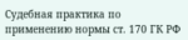Судебная практика по применению нормы ст. 170 ГК РФ